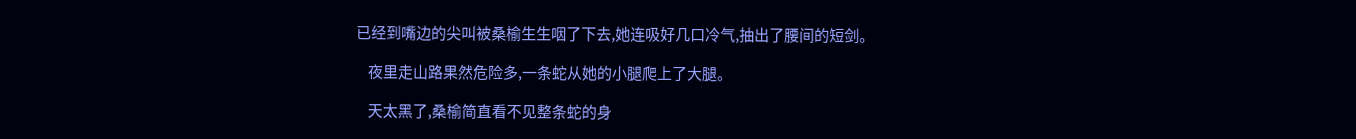已经到嘴边的尖叫被桑榆生生咽了下去,她连吸好几口冷气,抽出了腰间的短剑。

    夜里走山路果然危险多,一条蛇从她的小腿爬上了大腿。

    天太黑了,桑榆简直看不见整条蛇的身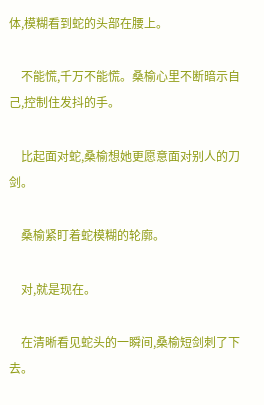体,模糊看到蛇的头部在腰上。

    不能慌,千万不能慌。桑榆心里不断暗示自己,控制住发抖的手。

    比起面对蛇,桑榆想她更愿意面对别人的刀剑。

    桑榆紧盯着蛇模糊的轮廓。

    对,就是现在。

    在清晰看见蛇头的一瞬间,桑榆短剑刺了下去。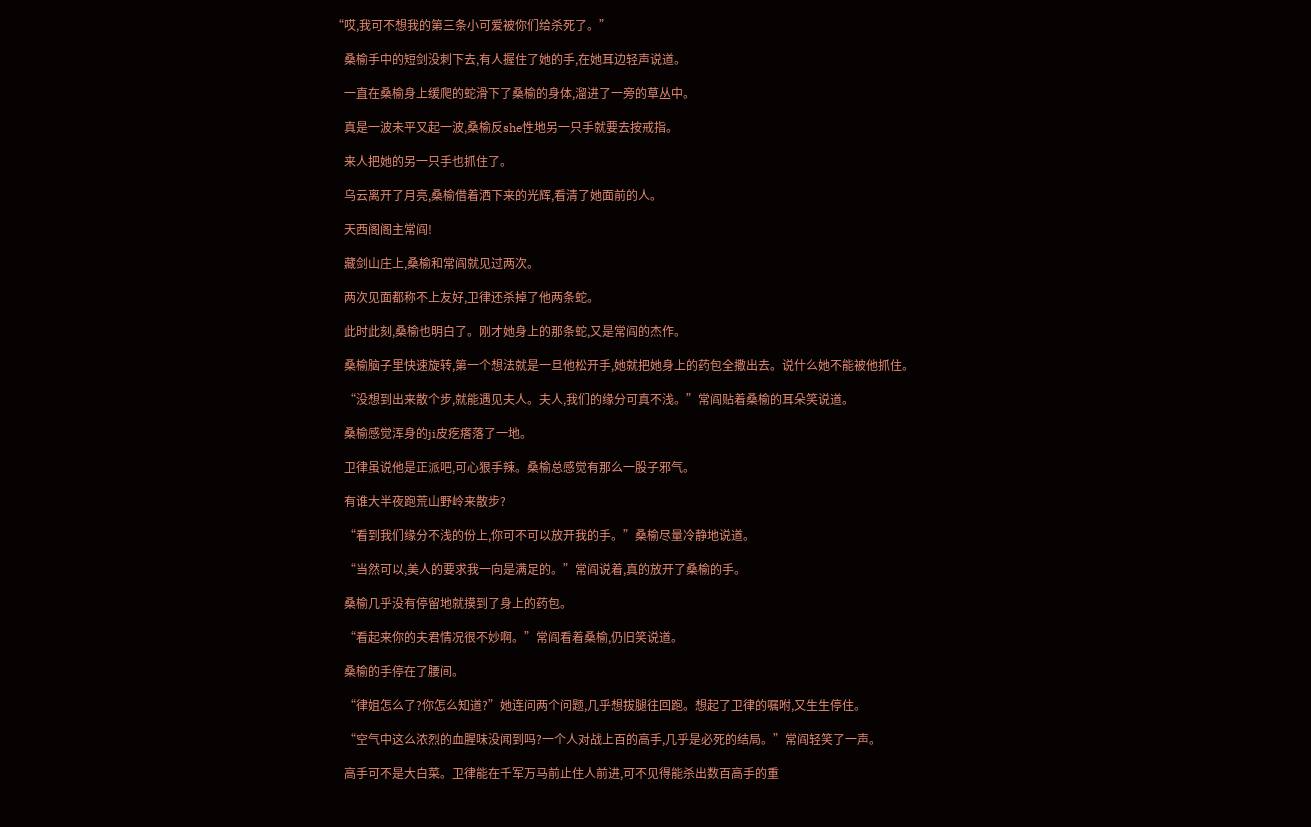“哎,我可不想我的第三条小可爱被你们给杀死了。”

    桑榆手中的短剑没刺下去,有人握住了她的手,在她耳边轻声说道。

    一直在桑榆身上缓爬的蛇滑下了桑榆的身体,溜进了一旁的草丛中。

    真是一波未平又起一波,桑榆反she性地另一只手就要去按戒指。

    来人把她的另一只手也抓住了。

    乌云离开了月亮,桑榆借着洒下来的光辉,看清了她面前的人。

    天西阁阁主常阎!

    藏剑山庄上,桑榆和常阎就见过两次。

    两次见面都称不上友好,卫律还杀掉了他两条蛇。

    此时此刻,桑榆也明白了。刚才她身上的那条蛇,又是常阎的杰作。

    桑榆脑子里快速旋转,第一个想法就是一旦他松开手,她就把她身上的药包全撒出去。说什么她不能被他抓住。

    “没想到出来散个步,就能遇见夫人。夫人,我们的缘分可真不浅。”常阎贴着桑榆的耳朵笑说道。

    桑榆感觉浑身的ji皮疙瘩落了一地。

    卫律虽说他是正派吧,可心狠手辣。桑榆总感觉有那么一股子邪气。

    有谁大半夜跑荒山野岭来散步?

    “看到我们缘分不浅的份上,你可不可以放开我的手。”桑榆尽量冷静地说道。

    “当然可以,美人的要求我一向是满足的。”常阎说着,真的放开了桑榆的手。

    桑榆几乎没有停留地就摸到了身上的药包。

    “看起来你的夫君情况很不妙啊。”常阎看着桑榆,仍旧笑说道。

    桑榆的手停在了腰间。

    “律姐怎么了?你怎么知道?”她连问两个问题,几乎想拔腿往回跑。想起了卫律的嘱咐,又生生停住。

    “空气中这么浓烈的血腥味没闻到吗?一个人对战上百的高手,几乎是必死的结局。”常阎轻笑了一声。

    高手可不是大白菜。卫律能在千军万马前止住人前进,可不见得能杀出数百高手的重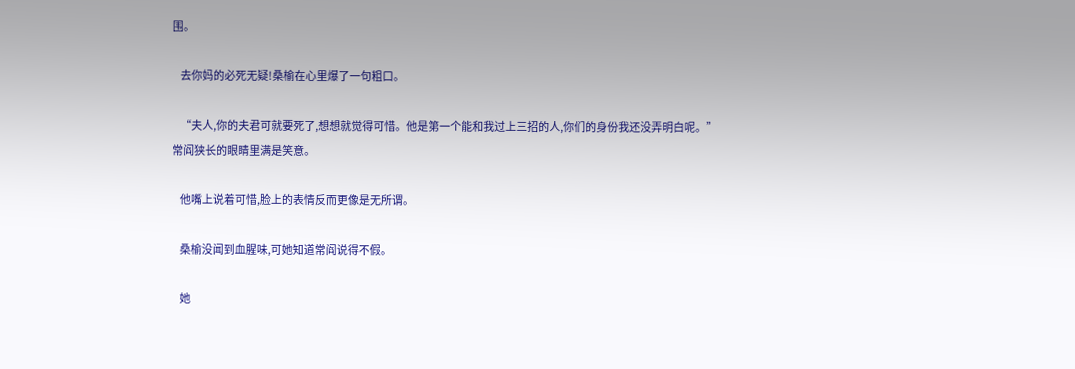围。

    去你妈的必死无疑!桑榆在心里爆了一句粗口。

    “夫人,你的夫君可就要死了,想想就觉得可惜。他是第一个能和我过上三招的人,你们的身份我还没弄明白呢。”常阎狭长的眼睛里满是笑意。

    他嘴上说着可惜,脸上的表情反而更像是无所谓。

    桑榆没闻到血腥味,可她知道常阎说得不假。

    她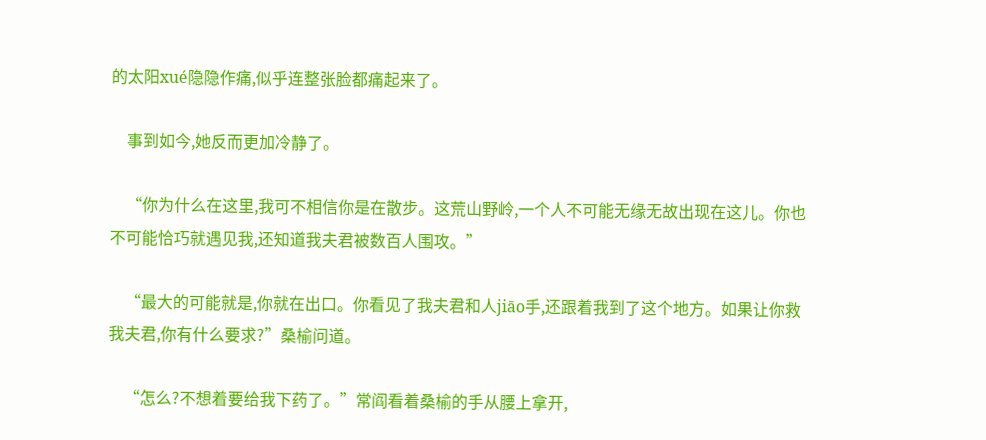的太阳xué隐隐作痛,似乎连整张脸都痛起来了。

    事到如今,她反而更加冷静了。

    “你为什么在这里,我可不相信你是在散步。这荒山野岭,一个人不可能无缘无故出现在这儿。你也不可能恰巧就遇见我,还知道我夫君被数百人围攻。”

    “最大的可能就是,你就在出口。你看见了我夫君和人jiāo手,还跟着我到了这个地方。如果让你救我夫君,你有什么要求?”桑榆问道。

    “怎么?不想着要给我下药了。”常阎看着桑榆的手从腰上拿开,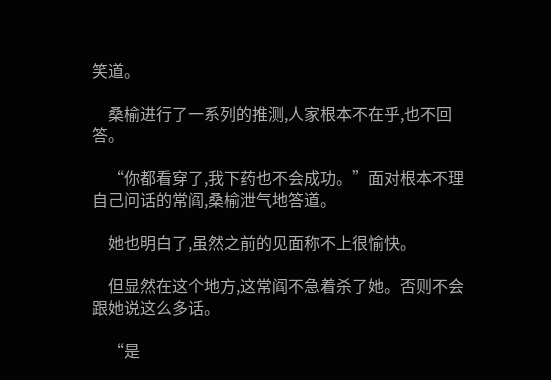笑道。

    桑榆进行了一系列的推测,人家根本不在乎,也不回答。

    “你都看穿了,我下药也不会成功。”面对根本不理自己问话的常阎,桑榆泄气地答道。

    她也明白了,虽然之前的见面称不上很愉快。

    但显然在这个地方,这常阎不急着杀了她。否则不会跟她说这么多话。

    “是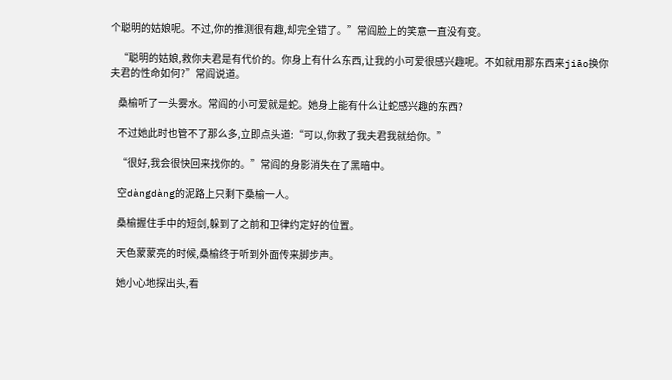个聪明的姑娘呢。不过,你的推测很有趣,却完全错了。”常阎脸上的笑意一直没有变。

    “聪明的姑娘,救你夫君是有代价的。你身上有什么东西,让我的小可爱很感兴趣呢。不如就用那东西来jiāo换你夫君的性命如何?”常阎说道。

    桑榆听了一头雾水。常阎的小可爱就是蛇。她身上能有什么让蛇感兴趣的东西?

    不过她此时也管不了那么多,立即点头道:“可以,你救了我夫君我就给你。”

    “很好,我会很快回来找你的。”常阎的身影消失在了黑暗中。

    空dàngdàng的泥路上只剩下桑榆一人。

    桑榆握住手中的短剑,躲到了之前和卫律约定好的位置。

    天色蒙蒙亮的时候,桑榆终于听到外面传来脚步声。

    她小心地探出头,看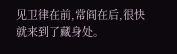见卫律在前,常阎在后,很快就来到了藏身处。